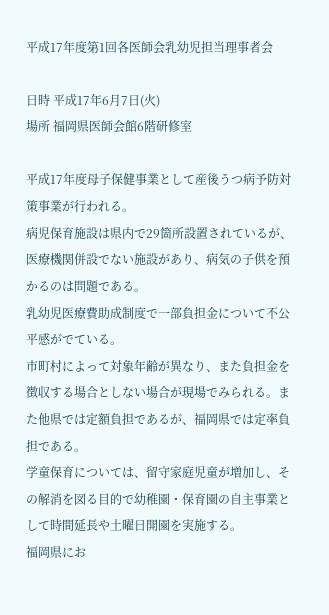平成17年度第1回各医師会乳幼児担当理事者会

日時 平成17年6月7日(火)
場所 福岡県医師会館6階研修室

平成17年度母子保健事業として産後うつ病予防対策事業が行われる。
病児保育施設は県内で29箇所設置されているが、医療機関併設でない施設があり、病気の子供を預かるのは問題である。
乳幼児医療費助成制度で一部負担金について不公平感がでている。
市町村によって対象年齢が異なり、また負担金を徴収する場合としない場合が現場でみられる。また他県では定額負担であるが、福岡県では定率負担である。
学童保育については、留守家庭児童が増加し、その解消を図る目的で幼稚園・保育園の自主事業として時間延長や土曜日開園を実施する。
福岡県にお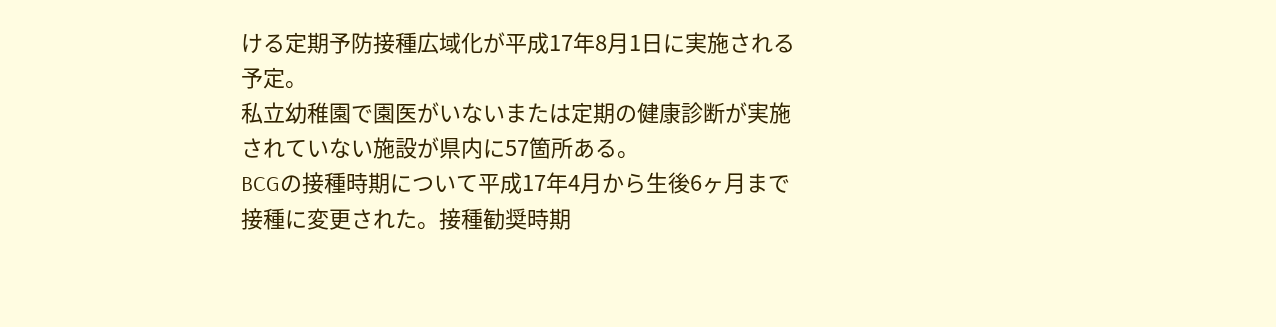ける定期予防接種広域化が平成17年8月1日に実施される予定。
私立幼稚園で園医がいないまたは定期の健康診断が実施されていない施設が県内に57箇所ある。
BCGの接種時期について平成17年4月から生後6ヶ月まで接種に変更された。接種勧奨時期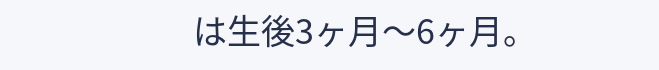は生後3ヶ月〜6ヶ月。